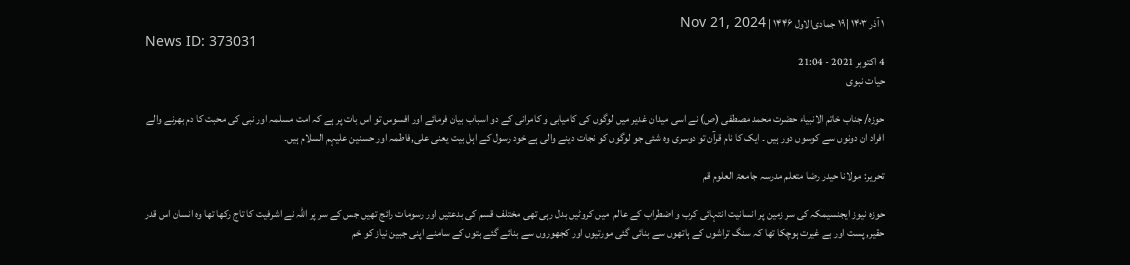۱ آذر ۱۴۰۳ |۱۹ جمادی‌الاول ۱۴۴۶ | Nov 21, 2024
News ID: 373031
4 اکتوبر 2021 - 21:04
حیات نبوی

حوزہ/ جناب خاتم الانبیاء حضرت محمد مصطفی (ص) نے اسی میدان غدیر میں لوگوں کی کامیابی و کامرانی کے دو اسباب بیان فرمائے اور افسوس تو اس بات پر ہے کہ امت مسلمہ اور نبی کی محبت کا دم بھرنے والے افراد ان دونوں سے کوسوں دور ہیں ۔ ایک کا نام قرآن تو دوسری وہ شئی جو لوگوں کو نجات دینے والی ہے خود رسول کے اہل بیت یعنی علی,فاطمہ اور حسنین علیہم السلام ہیں۔

تحریر: مولانا حیدر رضا متعلم مدرسہ جامعۃ العلوم قم

حوزہ نیوز ایجنسیمکہ کی سر زمین پر انسانیت انتہائی کرب و اضطراب کے عالم  میں کروٹیں بدل رہی تھی مختلف قسم کی بدعتیں اور رسومات رائج تھیں جس کے سر پر اللہ نے اشرفیت کا تاج رکھا تھا وہ انسان اس قدر حقیر, پست اور بے غیرت ہوچکا تھا کہ سنگ تراشوں کے ہاتھوں سے بنائی گئی مورتیوں اور کجھوروں سے بنائے گئے بتوں کے سامنے اپنی جبین نیاز کو خم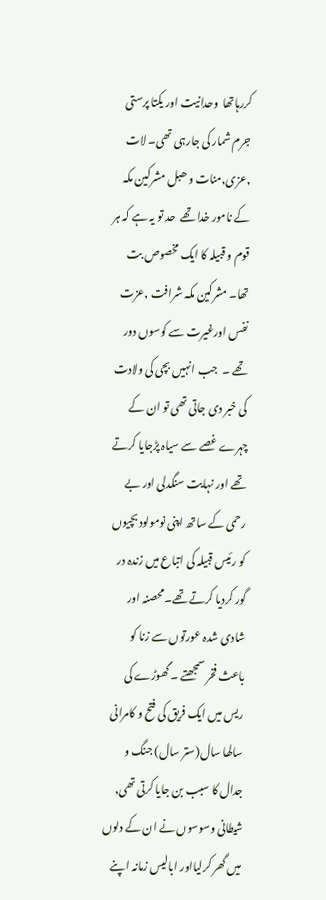کررہاتھا  وحدانیت اور یکتا پرستی جرم شمار کی جارہی تھی۔ لات ,عزی,منات و ھبل مشرکین مکہ کے نامور خدا تھے  حد تو یہ ہے کہ ہر قوم و قبیلہ کا ایک مخصوص بت تھا۔ مشرکین مکہ شرافت ,عزت نفس اورغیرت سے کوسوں دور تھے ۔  جب انہیں بچی کی ولادت کی خبر دی جاتی تھی تو ان کے چہرے غصے سے سیاہ پڑجایا کرتے تھے اور نہایت سنگدلی اور بے رحمی کے ساتھ اپنی نومولود بچیوں کو رئیس قبیلہ کی اتباع میں زندہ در گور کردیا کرتے تھے۔محصنہ اور شادی شدہ عورتوں سے زنا کو باعث فخر سمجھتے ۔ گھوڑے کی ریس میں ایک فریق کی فتح و کامرانی سالھا سال(ستر سال) جنگ و جدال کا سبب بن جایا کرتی تھی, شیطانی وسوسوں نے ان کے دلوں میں گھر کرلیااور ابالیس زمانہ اپنے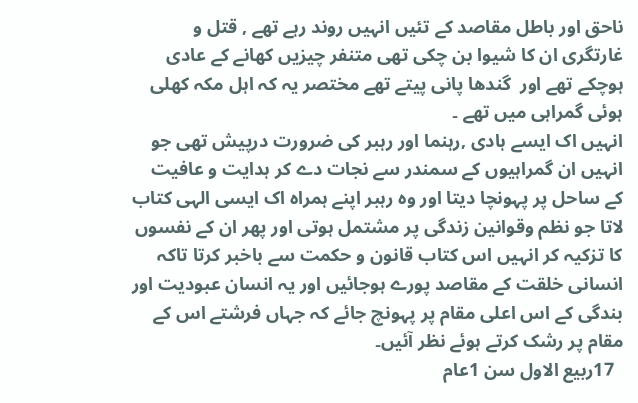ناحق اور باطل مقاصد کے تئیں انہیں روند رہے تھے , قتل و غارتگری ان کا شیوا بن چکی تھی متنفر چیزیں کھانے کے عادی ہوچکے تھے اور  گندھا پانی پیتے تھے مختصر یہ کہ اہل مکہ کھلی ہوئی گمراہی میں تھے ۔
انہیں اک ایسے ہادی ,رہنما اور رہبر کی ضرورت درپیش تھی جو انہیں ان گمراہیوں کے سمندر سے نجات دے کر ہدایت و عافیت کے ساحل پر پہونچا دیتا اور وہ رہبر اپنے ہمراہ اک ایسی الہی کتاب لاتا جو نظم وقوانین زندگی پر مشتمل ہوتی اور پھر ان کے نفسوں کا تزکیہ کر انہیں اس کتاب قانون و حکمت سے باخبر کرتا تاکہ انسانی خلقت کے مقاصد پورے ہوجائیں اور یہ انسان عبودیت اور بندگی کے اس اعلی مقام پر پہونچ جائے کہ جہاں فرشتے اس کے مقام پر رشک کرتے ہوئے نظر آئیں۔
  17ربیع الاول سن 1عام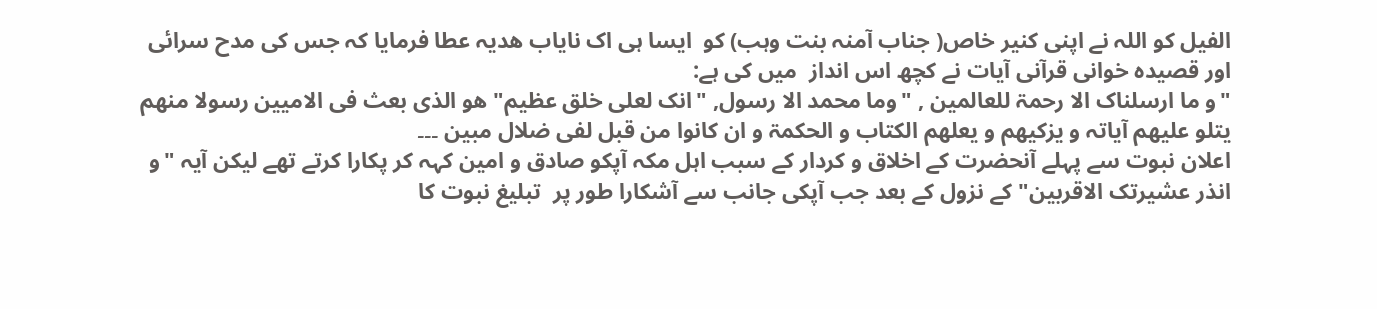الفیل کو اللہ نے اپنی کنیر خاص( جناب آمنہ بنت وہب) کو  ایسا ہی اک نایاب ھدیہ عطا فرمایا کہ جس کی مدح سرائی  اور قصیدہ خوانی قرآنی آیات نے کچھ اس انداز  میں کی ہے:
"و ما ارسلناک الا رحمۃ للعالمین , "وما محمد الا رسول, "انک لعلی خلق عظیم" ھو الذی بعث فی الامیین رسولا منھم یتلو علیھم آیاتہ و یزکیھم و یعلھم الکتاب و الحکمۃ و ان کانوا من قبل لفی ضلال مبین ۔۔۔
اعلان نبوت سے پہلے آنحضرت کے اخلاق و کردار کے سبب اہل مکہ آپکو صادق و امین کہہ کر پکارا کرتے تھے لیکن آیہ "و انذر عشیرتک الاقربین" کے نزول کے بعد جب آپکی جانب سے آشکارا طور پر  تبلیغ نبوت کا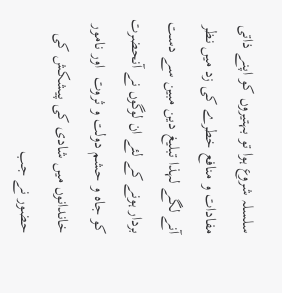سلسلہ شروع ہوا تو بہتیروں کو اپنے ذاتی مفادات و منافع خطرے کی زد میں نظر آنے لگے لہذا تبلیغ دین مبین سے دست بردار ہونے کے لئے ان لوگوں نے آنحضرت کو جاہ و حشم دولت و ثروت  اور نامور خاندانوں میں شادی کی پیشکش کی حضور نے جب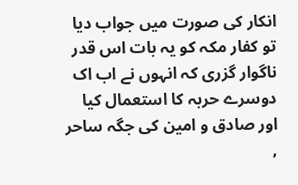انکار کی صورت میں جواب دیا تو کفار مکہ کو یہ بات اس قدر ناگوار گزری کہ انہوں نے اب اک دوسرے حربہ کا استعمال کیا اور صادق و امین کی جگہ ساحر ,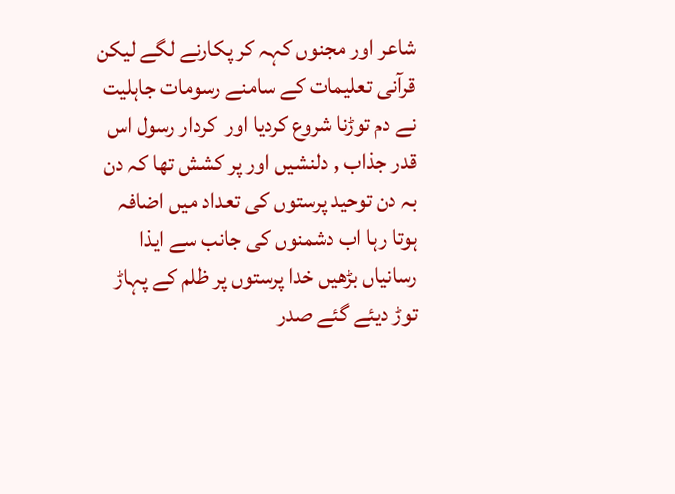شاعر اور مجنوں کہہ کر پکارنے لگے لیکن قرآنی تعلیمات کے سامنے رسومات جاہلیت نے دم توڑنا شروع کردیا اور  کردار رسول اس قدر جذاب , دلنشیں اور پر کشش تھا کہ دن بہ دن توحید پرستوں کی تعداد میں اضافہ ہوتا رہا اب دشمنوں کی جانب سے ایذا رسانیاں بڑھیں خدا پرستوں پر ظلم کے پہاڑ توڑ دیئے گئے صدر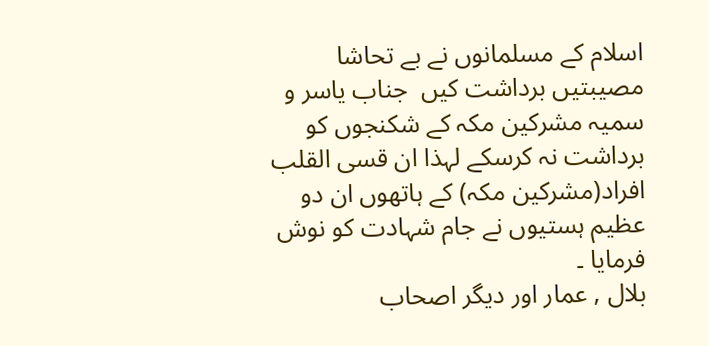اسلام کے مسلمانوں نے بے تحاشا مصیبتیں برداشت کیں  جناب یاسر و سمیہ مشرکین مکہ کے شکنجوں کو برداشت نہ کرسکے لہذا ان قسی القلب افراد(مشرکین مکہ) کے ہاتھوں ان دو عظیم ہستیوں نے جام شہادت کو نوش فرمایا ۔
بلال , عمار اور دیگر اصحاب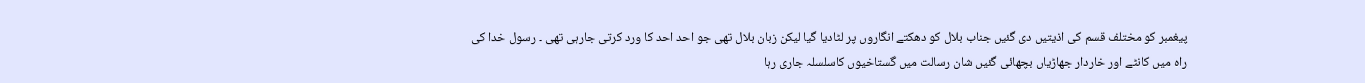پیغمبر کو مختلف قسم کی اذیتیں دی گئیں جناب بلال کو دھکتے انگاروں پر لٹادیا گیا لیکن زبان بلال تھی جو احد احد کا ورد کرتی جارہی تھی ۔ رسول خدا کی راہ میں کانٹے اور خاردار جھاڑیاں بچھائی گئیں شان رسالت میں گستاخیوں کاسلسلہ جاری رہا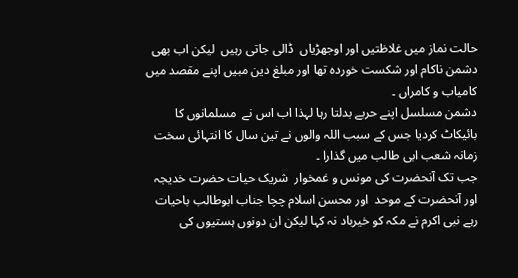حالت نماز میں غلاظتیں اور اوجھڑیاں  ڈالی جاتی رہیں  لیکن اب بھی دشمن ناکام اور شکست خوردہ تھا اور مبلغ دین مبیں اپنے مقصد میں کامیاب و کامراں ۔
دشمن مسلسل اپنے حربے بدلتا رہا لہذا اب اس نے  مسلمانوں کا بائیکاٹ کردیا جس کے سبب اللہ والوں نے تین سال کا انتہائی سخت  زمانہ شعب ابی طالب میں گذارا ۔
جب تک آنحضرت کی مونس و غمخوار  شریک حیات حضرت خدیجہ  اور آنحضرت کے موحد  اور محسن اسلام چچا جناب ابوطالب باحیات رہے نبی اکرم نے مکہ کو خیرباد نہ کہا لیکن ان دونوں ہستیوں کی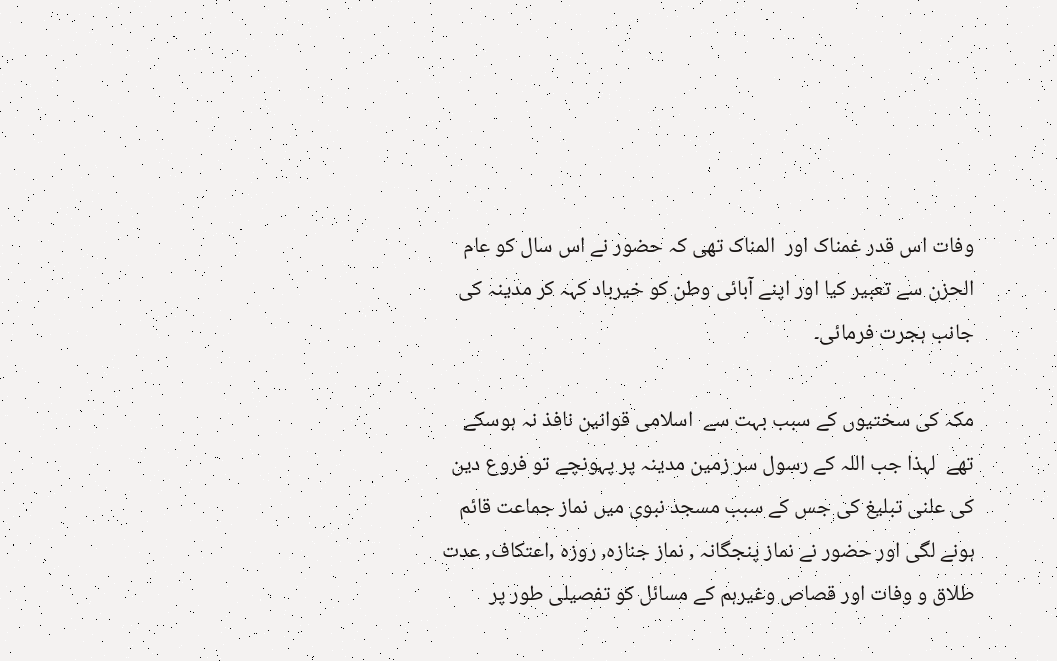وفات اس قدر غمناک اور  المناک تھی کہ حضور نے اس سال کو عام الحزن سے تعبیر کیا اور اپنے آبائی وطن کو خیرباد کہہ کر مدینہ کی جانب ہجرت فرمائی۔

مکہ کی سختیوں کے سبب بہت سے  اسلامی قوانین نافذ نہ ہوسکے تھے  لہذا جب اللہ کے رسول سر زمین مدینہ پر پہونچے تو فروع دین کی علنی تبلیغ کی جس کے سبب مسجد نبوی میں نماز جماعت قائم ہونے لگی اور حضور نے نماز پنجگانہ , نماز جنازہ, روزہ ,اعتکاف, عدت طلاق و وفات اور قصاص وغیرہم کے مسائل کو تفصیلی طور پر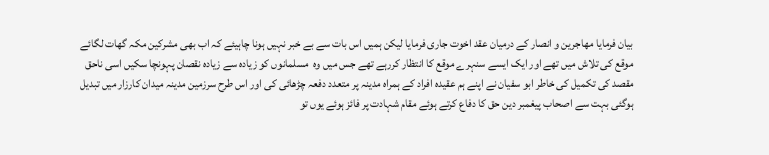بیان فرمایا مھاجرین و انصار کے درمیان عقد اخوت جاری فرمایا لیکن ہمیں اس بات سے بے خبر نہیں ہونا چاہیئے کہ اب بھی مشرکین مکہ گھات لگائے موقع کی تلاش میں تھے اور ایک ایسے سنہرے موقع کا انتظار کررہے تھے جس میں وہ  مسلمانوں کو زیادہ سے زیادہ نقصان پہونچا سکیں اسی ناحق مقصد کی تکمیل کی خاطر ابو سفیان نے اپنے ہم عقیدہ افراد کے ہمراہ مدینہ پر متعدد دفعہ چڑھائی کی اور اس طرح سرزمین مدینہ میدان کارزار میں تبدیل ہوگئی بہت سے اصحاب پیغمبر دین حق کا دفاع کرتے ہوئے مقام شہادت پر فائز ہوئے یوں تو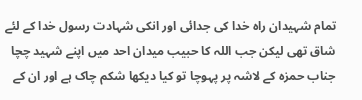تمام شہیدان راہ خدا کی جدائی اور انکی شہادت رسول خدا کے لئے شاق تھی لیکن جب اللہ کا حبیب میدان احد میں اپنے شہید چچا جناب حمزہ کے لاشہ پر پہوچا تو کیا دیکھا شکم چاک ہے اور ان کے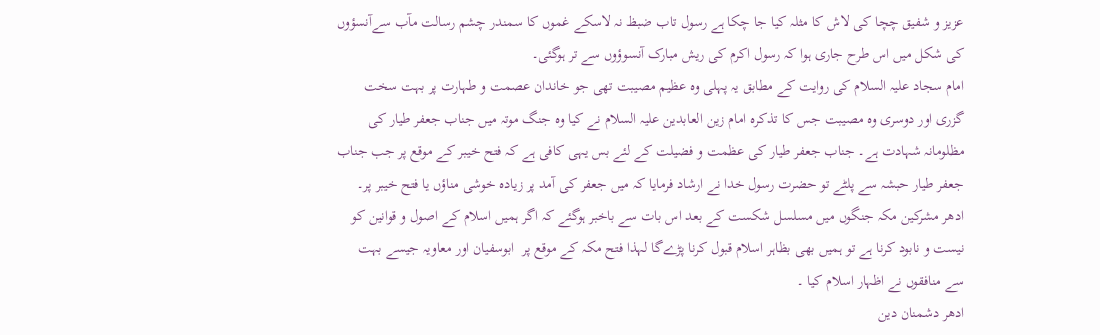عزیز و شفیق چچا کی لاش کا مثلہ کیا جا چکا ہے رسول تاب ضبظ نہ لاسکے غموں کا سمندر چشم رسالت مآب سےآنسؤوں کی شکل میں اس طرح جاری ہوا کہ رسول اکرم کی ریش مبارک آنسوؤوں سے تر ہوگئی۔
امام سجاد علیہ السلام کی روایت کے مطابق یہ پہلی وہ عظیم مصیبت تھی جو خاندان عصمت و طہارت پر بہت سخت گزری اور دوسری وہ مصیبت جس کا تذکرہ امام زین العابدین علیہ السلام نے کیا وہ جنگ موتہ میں جناب جعفر طیار کی مظلومانہ شہادت ہے۔ جناب جعفر طیار کی عظمت و فضیلت کے لئے بس یہی کافی ہے کہ فتح خیبر کے موقع پر جب جناب جعفر طیار حبشہ سے پلٹے تو حضرت رسول خدا نے ارشاد فرمایا کہ میں جعفر کی آمد پر زیادہ خوشی مناؤں یا فتح خیبر پر۔
ادھر مشرکین مکہ جنگوں میں مسلسل شکست کے بعد اس بات سے باخبر ہوگئے کہ اگر ہمیں اسلام کے اصول و قوانین کو نیست و نابود کرنا ہے تو ہمیں بھی بظاہر اسلام قبول کرنا پڑےگا لہذا فتح مکہ کے موقع پر  ابوسفیان اور معاویہ جیسے بہت سے منافقوں نے اظہار اسلام کیا ۔
ادھر دشمنان دین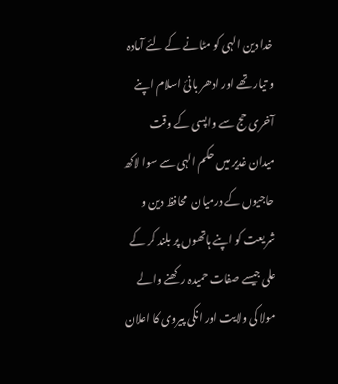خدا دین الہی کو مٹانے کے لئے آمادہ و تیار تھے اور ادھر بانئ اسلام اپنے آخری حج سے واپسی کے وقت میدان غدیر میں حکم الہی سے سوا لاکھ حاجیوں کے درمیان  محافظ دین و شریعت کو اپنے ہاتھوں پر بلند کر کے علی جیسے صفات حمیدہ رکھنے والے مولا کی ولایت اور انکی پیروی کا اعلان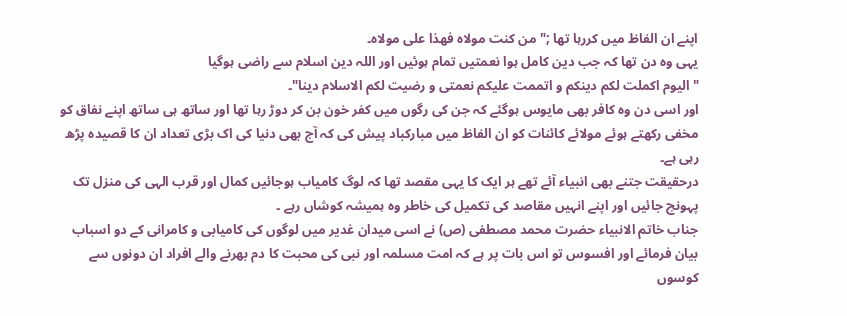اپنے ان الفاظ میں کررہا تھا ;" من کنت مولاہ فھذا علی مولاہ۔
یہی وہ دن تھا کہ جب دین کامل ہوا نعمتیں تمام ہوئیں اور اللہ دین اسلام سے راضی ہوگیا
"الیوم اکملت لکم دینکم و اتممت علیکم نعمتی و رضیت لکم الاسلام دینا"۔
اور اسی دن وہ کافر بھی مایوس ہوگئے کہ جن کی رگوں میں کفر خون بن کر دوڑ رہا تھا اور ساتھ ہی ساتھ اپنے نفاق کو مخفی رکھتے ہوئے مولائے کائنات کو ان الفاظ میں مبارکباد پیش کی کہ آج بھی دنیا کی اک بڑی تعداد ان کا قصیدہ پڑھ رہی ہے۔
درحقیقت جتنے بھی انبیاء آئے تھے ہر ایک کا یہی مقصد تھا کہ لوگ کامیاب ہوجائیں کمال اور قرب الہی کی منزل تک پہونچ جائیں اور اپنے انہیں مقاصد کی تکمیل کی خاطر وہ ہمیشہ کوشاں رہے ۔
جناب خاتم الانبیاء حضرت محمد مصطفی (ص) نے اسی میدان غدیر میں لوگوں کی کامیابی و کامرانی کے دو اسباب بیان فرمائے اور افسوس تو اس بات پر ہے کہ امت مسلمہ اور نبی کی محبت کا دم بھرنے والے افراد ان دونوں سے کوسوں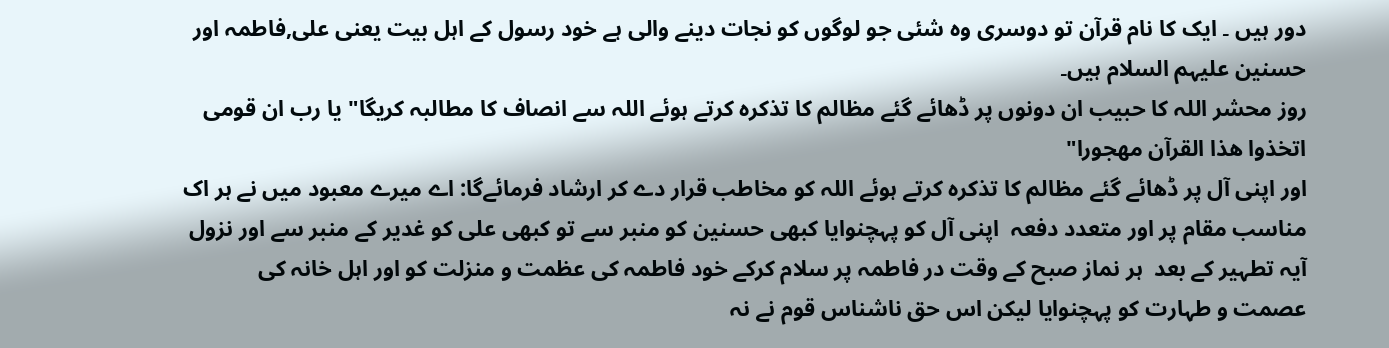دور ہیں ۔ ایک کا نام قرآن تو دوسری وہ شئی جو لوگوں کو نجات دینے والی ہے خود رسول کے اہل بیت یعنی علی,فاطمہ اور حسنین علیہم السلام ہیں۔
روز محشر اللہ کا حبیب ان دونوں پر ڈھائے گئے مظالم کا تذکرہ کرتے ہوئے اللہ سے انصاف کا مطالبہ کریگا" یا رب ان قومی اتخذوا ھذا القرآن مھجورا"
اور اپنی آل پر ڈھائے گئے مظالم کا تذکرہ کرتے ہوئے اللہ کو مخاطب قرار دے کر ارشاد فرمائےگا: اے میرے معبود میں نے ہر اک مناسب مقام پر اور متعدد دفعہ  اپنی آل کو پہچنوایا کبھی حسنین کو منبر سے تو کبھی علی کو غدیر کے منبر سے اور نزول  آیہ تطہیر کے بعد  ہر نماز صبح کے وقت در فاطمہ پر سلام کرکے خود فاطمہ کی عظمت و منزلت کو اور اہل خانہ کی عصمت و طہارت کو پہچنوایا لیکن اس حق ناشناس قوم نے نہ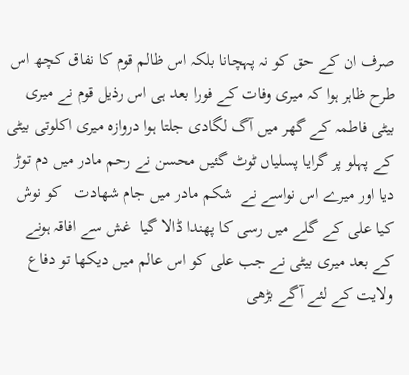صرف ان کے حق کو نہ پہچانا بلکہ اس ظالم قوم کا نفاق کچھ اس طرح ظاہر ہوا کہ میری وفات کے فورا بعد ہی اس رذیل قوم نے میری بیٹی فاطمہ کے گھر میں آگ لگادی جلتا ہوا دروازہ میری اکلوتی بیٹی کے پہلو پر گرایا پسلیاں ٹوٹ گئیں محسن نے رحم مادر میں دم توڑ دیا اور میرے اس نواسے نے  شکم مادر میں جام شھادت   کو نوش کیا علی کے گلے میں رسی کا پھندا ڈالا گیا  غش سے افاقہ ہونے کے بعد میری بیٹی نے جب علی کو اس عالم میں دیکھا تو دفاع ولایت کے لئے آگے بڑھی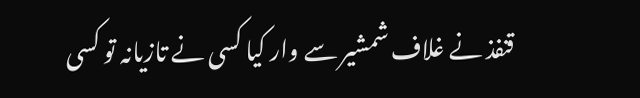قنفذ نے غلاف شمشیر سے وار کیا کسی نے تازیانہ تو کسی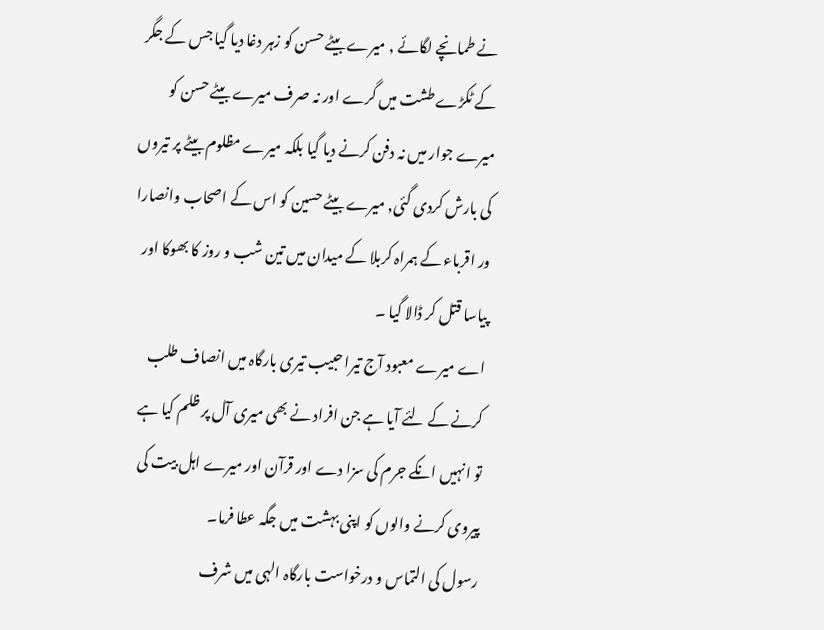نے طمانچے لگائے , میرے بیٹے حسن کو زہر دغا دیا گیا جس کے جگر کے ٹکڑے طشت میں گرے اور نہ صرف میرے بیٹے حسن کو میرے جوار میں نہ دفن کرنے دیا گیا بلکہ میرے مظلوم بیٹے پر تیروں کی بارش کردی گئی, میرے بیٹے حسین کو اس کے اصحاب وانصارا ور اقرباء کے ہمراہ کربلا کے میدان میں تین شب و روز کا بھوکا اور پیاسا قتل کر ڈالا گیا ۔
اے میرے معبود آج تیرا حبیب تیری بارگاہ میں انصاف طلب کرنے کے لئے آیا ہے جن افراد نے بھی میری آل پر ظلم کیا ہے تو انہیں انکے جرم کی سزا دے اور قرآن اور میرے اہل بیت کی پیروی کرنے والوں کو اپنی بہشت میں جگہ عطا فرما۔
رسول کی التماس و درخواست بارگاہ الہی میں شرف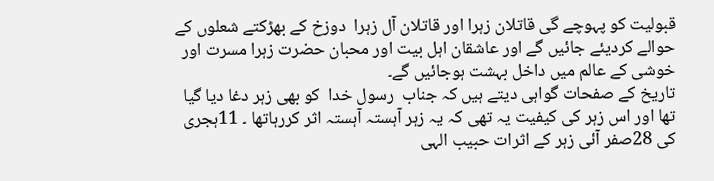قبولیت کو پہوچے گی قاتلان زہرا اور قاتلان آل زہرا  دوزخ کے بھڑکتے شعلوں کے حوالے کردیئے جائیں گے اور عاشقان اہل بیت اور محبان حضرت زہرا مسرت اور خوشی کے عالم میں داخل بہشت ہوجائیں گے۔
تاریخ کے صفحات گواہی دیتے ہیں کہ جناب  رسول خدا  کو بھی زہر دغا دیا گیا تھا اور اس زہر کی کیفیت یہ تھی کہ یہ زہر آہستہ آہستہ اثر کررہاتھا ۔ 11ہجری کی 28صفر آئی زہر کے اثرات حبیب الہی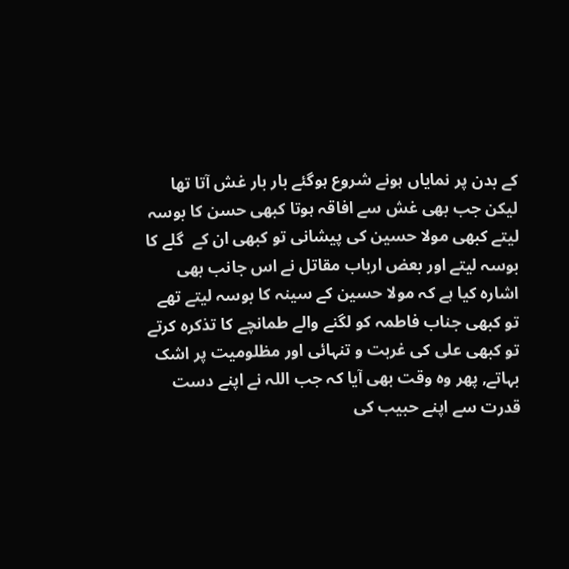کے بدن پر نمایاں ہونے شروع ہوگئے بار بار غش آتا تھا لیکن جب بھی غش سے افاقہ ہوتا کبھی حسن کا بوسہ لیتے کبھی مولا حسین کی پیشانی تو کبھی ان کے  گلے کا بوسہ لیتے اور بعض ارباب مقاتل نے اس جانب بھی اشارہ کیا ہے کہ مولا حسین کے سینہ کا بوسہ لیتے تھے تو کبھی جناب فاطمہ کو لگنے والے طمانچے کا تذکرہ کرتے تو کبھی علی کی غربت و تنہائی اور مظلومیت پر اشک بہاتے, پھر وہ وقت بھی آیا کہ جب اللہ نے اپنے دست قدرت سے اپنے حبیب کی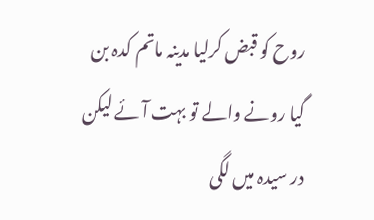روح کو قبض کرلیا مدینہ ماتم کدہ بن گیا رونے والے تو بہت آئے لیکن در سیدہ میں لگی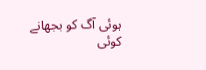ہوئی آگ کو بجھانے کوئی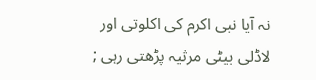نہ آیا نبی اکرم کی اکلوتی اور لاڈلی بیٹی مرثیہ پڑھتی رہی ;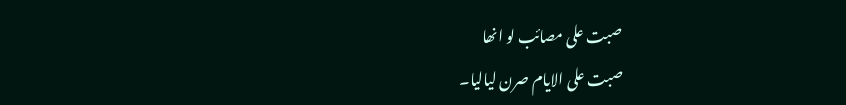صبت علی مصائب لو انھا
صبت علی الایام صرن لیالیا۔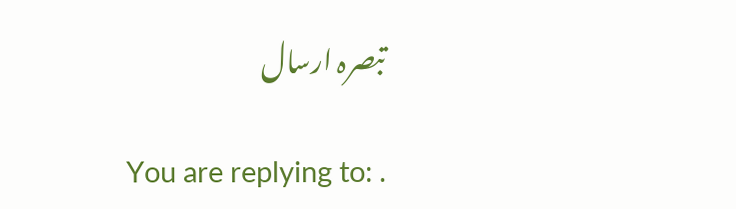تبصرہ ارسال

You are replying to: .